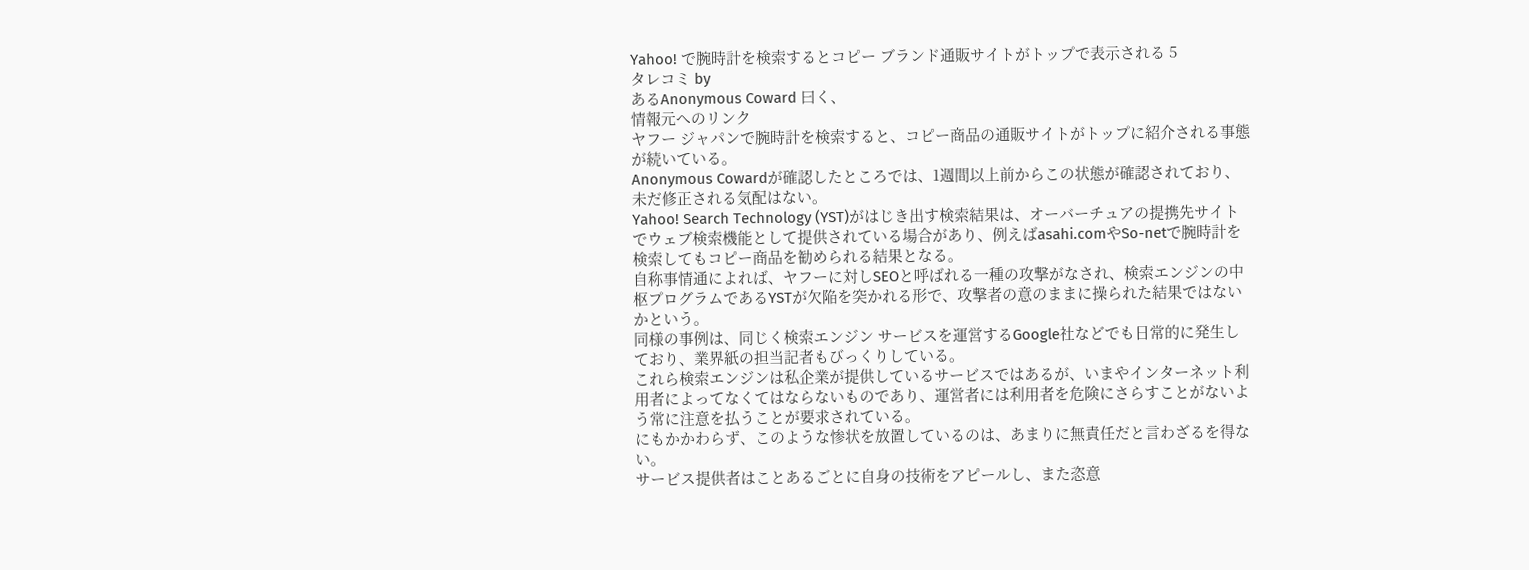Yahoo! で腕時計を検索するとコピー ブランド通販サイトがトップで表示される 5
タレコミ by
あるAnonymous Coward 曰く、
情報元へのリンク
ヤフー ジャパンで腕時計を検索すると、コピー商品の通販サイトがトップに紹介される事態が続いている。
Anonymous Cowardが確認したところでは、1週間以上前からこの状態が確認されており、未だ修正される気配はない。
Yahoo! Search Technology (YST)がはじき出す検索結果は、オーバーチュアの提携先サイトでウェブ検索機能として提供されている場合があり、例えばasahi.comやSo-netで腕時計を検索してもコピー商品を勧められる結果となる。
自称事情通によれば、ヤフーに対しSEOと呼ばれる一種の攻撃がなされ、検索エンジンの中枢プログラムであるYSTが欠陥を突かれる形で、攻撃者の意のままに操られた結果ではないかという。
同様の事例は、同じく検索エンジン サービスを運営するGoogle社などでも日常的に発生しており、業界紙の担当記者もびっくりしている。
これら検索エンジンは私企業が提供しているサービスではあるが、いまやインターネット利用者によってなくてはならないものであり、運営者には利用者を危険にさらすことがないよう常に注意を払うことが要求されている。
にもかかわらず、このような惨状を放置しているのは、あまりに無責任だと言わざるを得ない。
サービス提供者はことあるごとに自身の技術をアピールし、また恣意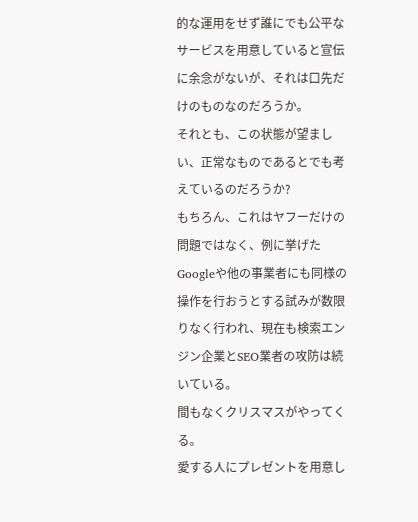的な運用をせず誰にでも公平なサービスを用意していると宣伝に余念がないが、それは口先だけのものなのだろうか。
それとも、この状態が望ましい、正常なものであるとでも考えているのだろうか?
もちろん、これはヤフーだけの問題ではなく、例に挙げたGoogleや他の事業者にも同様の操作を行おうとする試みが数限りなく行われ、現在も検索エンジン企業とSEO業者の攻防は続いている。
間もなくクリスマスがやってくる。
愛する人にプレゼントを用意し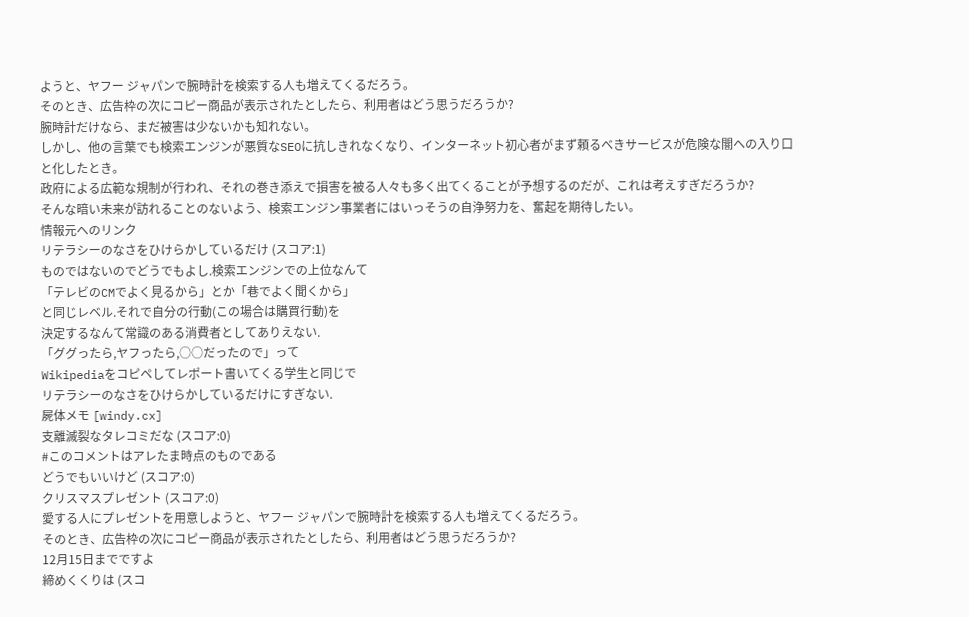ようと、ヤフー ジャパンで腕時計を検索する人も増えてくるだろう。
そのとき、広告枠の次にコピー商品が表示されたとしたら、利用者はどう思うだろうか?
腕時計だけなら、まだ被害は少ないかも知れない。
しかし、他の言葉でも検索エンジンが悪質なSEOに抗しきれなくなり、インターネット初心者がまず頼るべきサービスが危険な闇への入り口と化したとき。
政府による広範な規制が行われ、それの巻き添えで損害を被る人々も多く出てくることが予想するのだが、これは考えすぎだろうか?
そんな暗い未来が訪れることのないよう、検索エンジン事業者にはいっそうの自浄努力を、奮起を期待したい。
情報元へのリンク
リテラシーのなさをひけらかしているだけ (スコア:1)
ものではないのでどうでもよし.検索エンジンでの上位なんて
「テレビのCMでよく見るから」とか「巷でよく聞くから」
と同じレベル.それで自分の行動(この場合は購買行動)を
決定するなんて常識のある消費者としてありえない.
「ググったら,ヤフったら,○○だったので」って
Wikipediaをコピペしてレポート書いてくる学生と同じで
リテラシーのなさをひけらかしているだけにすぎない.
屍体メモ [windy.cx]
支離滅裂なタレコミだな (スコア:0)
#このコメントはアレたま時点のものである
どうでもいいけど (スコア:0)
クリスマスプレゼント (スコア:0)
愛する人にプレゼントを用意しようと、ヤフー ジャパンで腕時計を検索する人も増えてくるだろう。
そのとき、広告枠の次にコピー商品が表示されたとしたら、利用者はどう思うだろうか?
12月15日までですよ
締めくくりは (スコ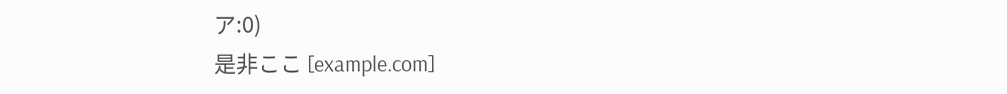ア:0)
是非ここ [example.com]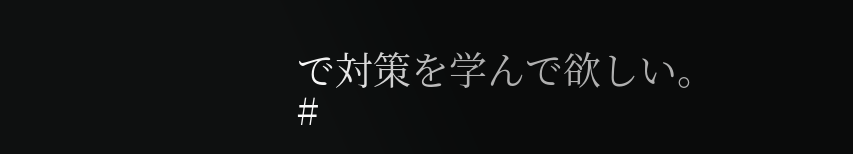で対策を学んで欲しい。
#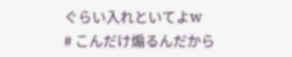ぐらい入れといてよw
# こんだけ煽るんだから